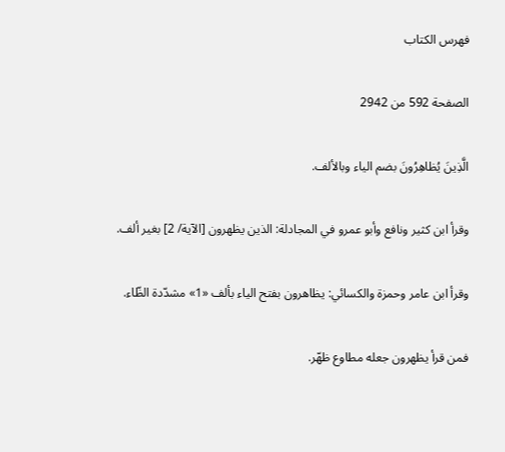فهرس الكتاب

الصفحة 592 من 2942

الَّذِينَ يُظاهِرُونَ بضم الياء وبالألف.

وقرأ ابن كثير ونافع وأبو عمرو في المجادلة: الذين يظهرون [الآية/ 2] بغير ألف.

وقرأ ابن عامر وحمزة والكسائي: يظاهرون بفتح الياء بألف «1» مشدّدة الظّاء.

فمن قرأ يظهرون جعله مطاوع ظهّر.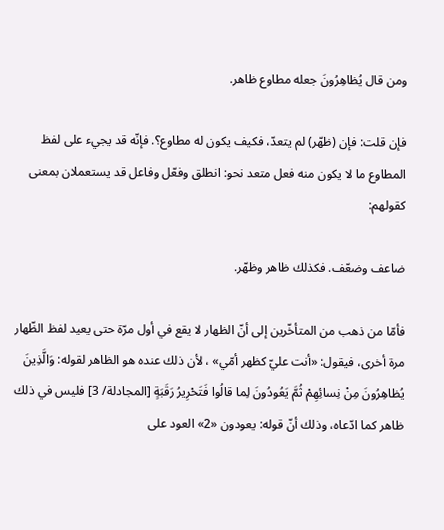ومن قال يُظاهِرُونَ جعله مطاوع ظاهر.

فإن قلت: فإن (ظهّر) لم يتعدّ، فكيف يكون له مطاوع؟. فإنّه قد يجيء على لفظ المطاوع ما لا يكون منه فعل متعد نحو: انطلق وفعّل وفاعل قد يستعملان بمعنى كقولهم:

ضاعف وضعّف. فكذلك ظاهر وظهّر.

فأمّا من ذهب من المتأخّرين إلى أنّ الظهار لا يقع في أول مرّة حتى يعيد لفظ الظّهار مرة أخرى، فيقول: «أنت عليّ كظهر أمّي» ، لأن ذلك عنده هو الظاهر لقوله: وَالَّذِينَ يُظاهِرُونَ مِنْ نِسائِهِمْ ثُمَّ يَعُودُونَ لِما قالُوا فَتَحْرِيرُ رَقَبَةٍ [المجادلة/ 3] فليس في ذلك ظاهر كما ادّعاه، وذلك أنّ قوله: يعودون «2» العود على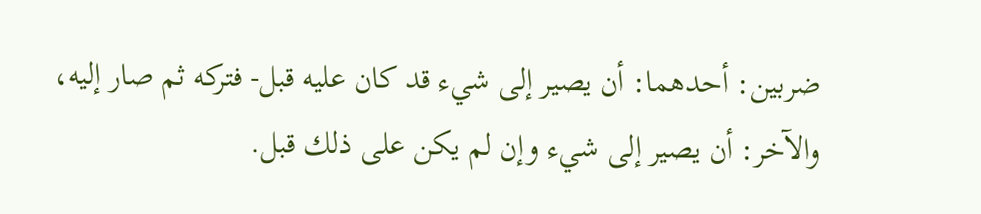ضربين: أحدهما: أن يصير إلى شيء قد كان عليه قبل- فتركه ثم صار إليه، والآخر: أن يصير إلى شيء وإن لم يكن على ذلك قبل.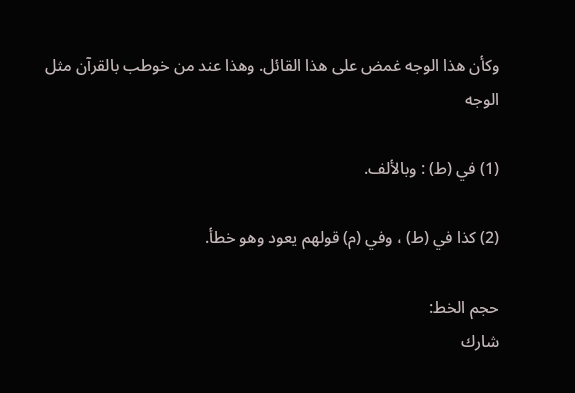وكأن هذا الوجه غمض على هذا القائل. وهذا عند من خوطب بالقرآن مثل الوجه

(1) في (ط) : وبالألف.

(2) كذا في (ط) ، وفي (م) قولهم يعود وهو خطأ.

حجم الخط:
شارك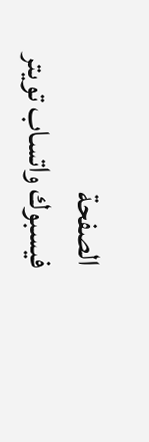الصفحة
فيسبوك واتساب تويتر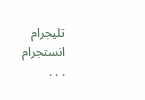تليجرام انستجرام
. . .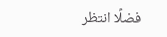فضلًا انتظر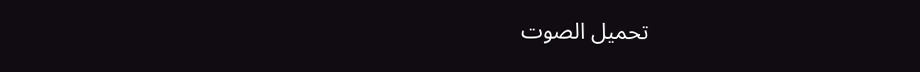تحميل الصوت